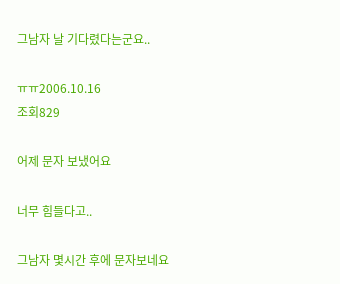그남자 날 기다렸다는군요..

ㅠㅠ2006.10.16
조회829

어제 문자 보냈어요

너무 힘들다고..

그남자 몇시간 후에 문자보네요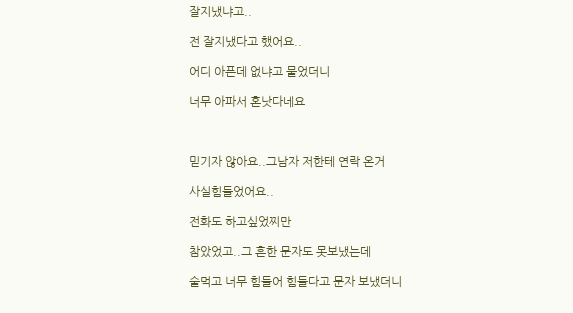잘지냈냐고..

전 잘지냈다고 했어요..

어디 아픈데 없냐고 물었더니

너무 아파서 혼낫다네요



믿기자 않아요..그남자 저한테 연락 온거

사실힘들었어요..

전화도 하고싶었찌만

참았었고..그 흔한 문자도 못보냈는데

술먹고 너무 힘들어 힘들다고 문자 보냈더니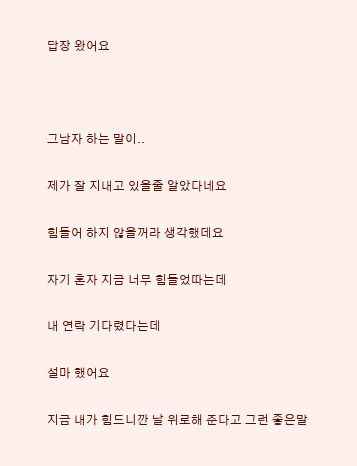답장 왔어요



그남자 하는 말이..

제가 잘 지내고 있을줄 알았다네요

힘들어 하지 않을꺼라 생각했데요

자기 혼자 지금 너무 힘들었따는데

내 연락 기다렸다는데

설마 했어요

지금 내가 힘드니깐 날 위로해 준다고 그런 좋은말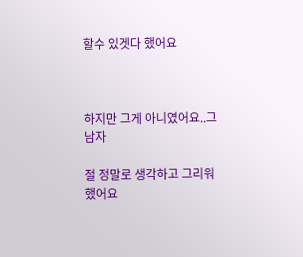할수 있겟다 했어요



하지만 그게 아니였어요..그남자

절 정말로 생각하고 그리워 했어요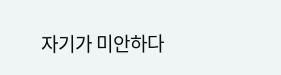자기가 미안하다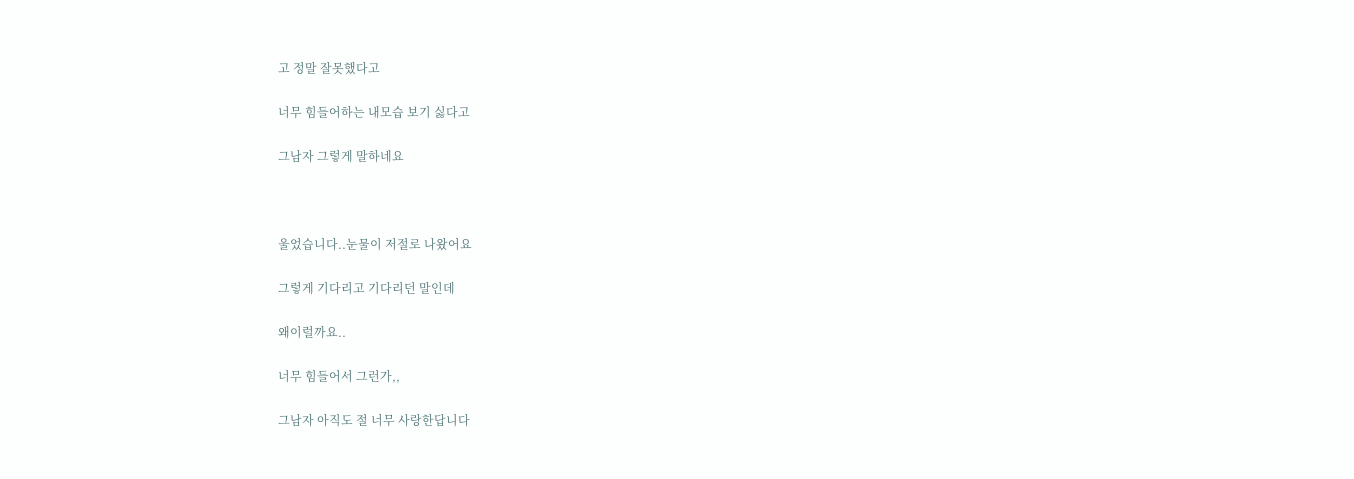고 정말 잘못했다고

너무 힘들어하는 내모습 보기 싫다고

그남자 그렇게 말하네요



울었습니다..눈물이 저절로 나왔어요

그렇게 기다리고 기다리던 말인데

왜이럴까요..

너무 힘들어서 그런가,,

그남자 아직도 절 너무 사랑한답니다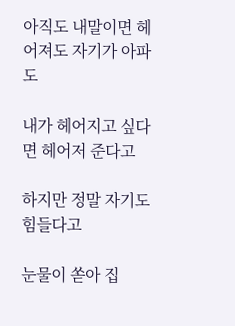아직도 내말이면 헤어져도 자기가 아파도

내가 헤어지고 싶다면 헤어저 준다고

하지만 정말 자기도 힘들다고

눈물이 쏟아 집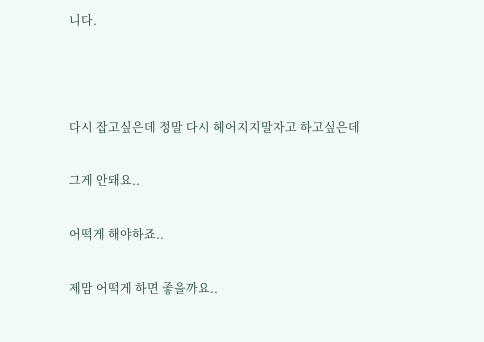니다.



다시 잡고싶은데 정말 다시 헤어지지말자고 하고싶은데

그게 안돼요..

어떡게 해야하죠..

제맘 어떡게 하면 좋을까요..